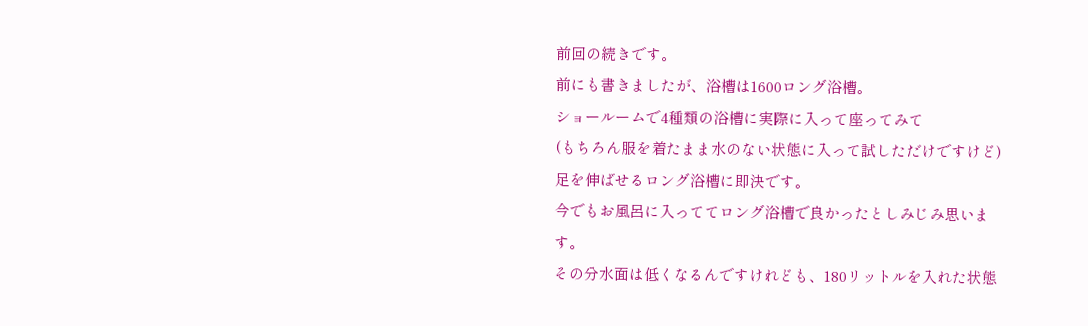前回の続きです。
前にも書きましたが、浴槽は1600ロング浴槽。
ショールームで4種類の浴槽に実際に入って座ってみて
(もちろん服を着たまま水のない状態に入って試しただけですけど)
足を伸ばせるロング浴槽に即決です。
今でもお風呂に入っててロング浴槽で良かったとしみじみ思います。
その分水面は低くなるんですけれども、180リットルを入れた状態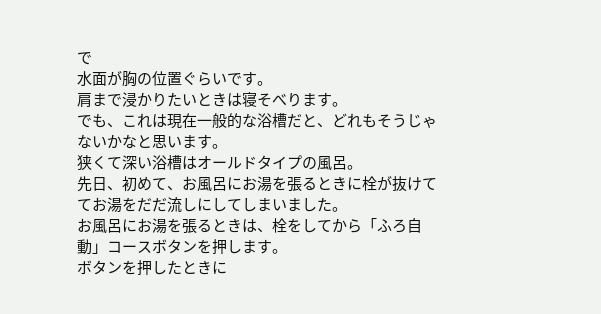で
水面が胸の位置ぐらいです。
肩まで浸かりたいときは寝そべります。
でも、これは現在一般的な浴槽だと、どれもそうじゃないかなと思います。
狭くて深い浴槽はオールドタイプの風呂。
先日、初めて、お風呂にお湯を張るときに栓が抜けててお湯をだだ流しにしてしまいました。
お風呂にお湯を張るときは、栓をしてから「ふろ自動」コースボタンを押します。
ボタンを押したときに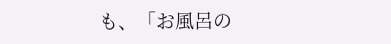も、「お風呂の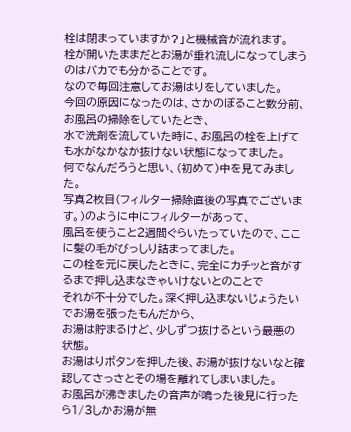栓は閉まっていますか?」と機械音が流れます。
栓が開いたままだとお湯が垂れ流しになってしまうのはバカでも分かることです。
なので毎回注意してお湯はりをしていました。
今回の原因になったのは、さかのぼること数分前、お風呂の掃除をしていたとき、
水で洗剤を流していた時に、お風呂の栓を上げても水がなかなか抜けない状態になってました。
何でなんだろうと思い、(初めて)中を見てみました。
写真2枚目(フィルター掃除直後の写真でございます。)のように中にフィルターがあって、
風呂を使うこと2週間ぐらいたっていたので、ここに髪の毛がびっしり詰まってました。
この栓を元に戻したときに、完全にカチッと音がするまで押し込まなきゃいけないとのことで
それが不十分でした。深く押し込まないじょうたいでお湯を張ったもんだから、
お湯は貯まるけど、少しずつ抜けるという最悪の状態。
お湯はりボタンを押した後、お湯が抜けないなと確認してさっさとその場を離れてしまいました。
お風呂が沸きましたの音声が鳴った後見に行ったら1/3しかお湯が無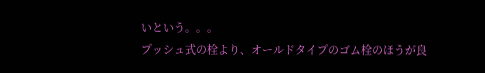いという。。。
プッシュ式の栓より、オールドタイプのゴム栓のほうが良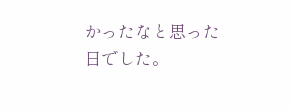かったなと思った日でした。